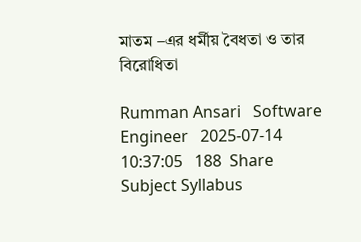মাতম –এর ধর্মীয় বৈধতা ও তার বিরোধিতা

Rumman Ansari   Software Engineer   2025-07-14 10:37:05   188  Share
Subject Syllabus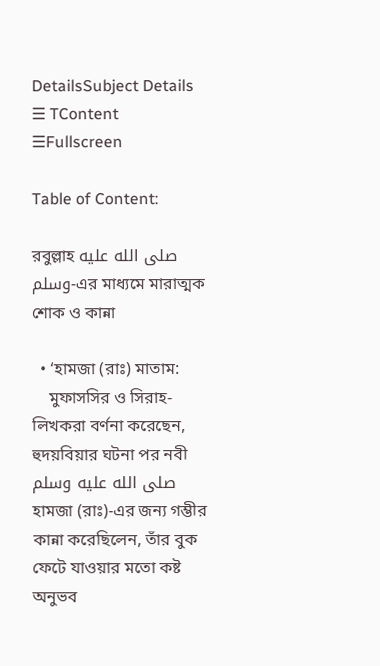DetailsSubject Details
☰ TContent
☰Fullscreen

Table of Content:

রবুল্লাহ صلى الله عليه وسلم-এর মাধ্যমে মারাত্মক শোক ও কান্না

  • ‘হামজা (রাঃ) মাতাম:
    মুফাসসির ও সিরাহ-লিখকরা বর্ণনা করেছেন, হুদয়বিয়ার ঘটনা পর নবী صلى الله عليه وسلم হামজা (রাঃ)-এর জন্য গম্ভীর কান্না করেছিলেন, তাঁর বুক ফেটে যাওয়ার মতো কষ্ট অনুভব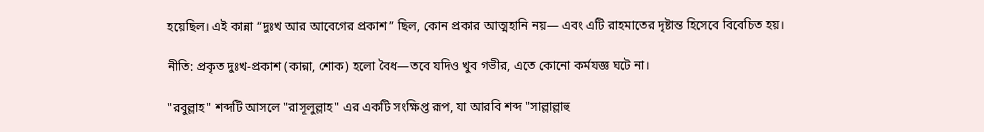হয়েছিল। এই কান্না “দুঃখ আর আবেগের প্রকাশ” ছিল, কোন প্রকার আত্মহানি নয়— এবং এটি রাহমাতের দৃষ্টান্ত হিসেবে বিবেচিত হয়।

নীতি: প্রকৃত দুঃখ-প্রকাশ (কান্না, শোক) হলো বৈধ—তবে যদিও খুব গভীর, এতে কোনো কর্মযজ্ঞ ঘটে না।

"রবুল্লাহ" শব্দটি আসলে "রাসূলুল্লাহ" এর একটি সংক্ষিপ্ত রূপ, যা আরবি শব্দ "সাল্লাল্লাহু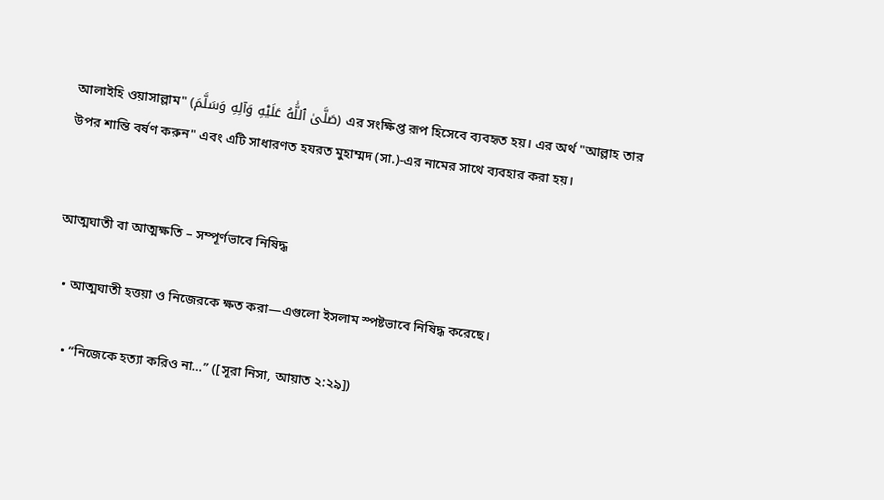আলাইহি ওয়াসাল্লাম" (صَلَّىٰ ٱللَّٰهُ عَلَيْهِ وَآلِهِ وَسَلَّمَ) এর সংক্ষিপ্ত রূপ হিসেবে ব্যবহৃত হয়। এর অর্থ "আল্লাহ তার উপর শান্তি বর্ষণ করুন" এবং এটি সাধারণত হযরত মুহাম্মদ (সা.)-এর নামের সাথে ব্যবহার করা হয়।


আত্মঘাতী বা আত্মক্ষতি – সম্পূর্ণভাবে নিষিদ্ধ

  • আত্মঘাতী হত্তয়া ও নিজেরকে ক্ষত করা—এগুলো ইসলাম স্পষ্টভাবে নিষিদ্ধ করেছে।

    • “নিজেকে হত্যা করিও না…” ([সূরা নিসা, আয়াত ২:২৯])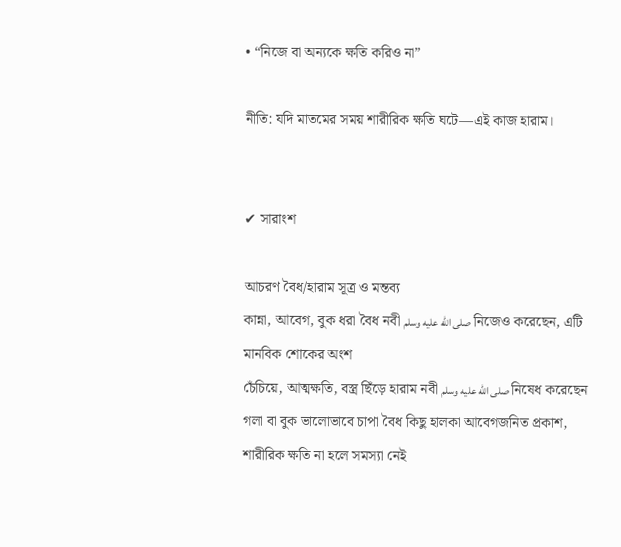• “নিজে বা অন্যকে ক্ষতি করিও না”

নীতি: যদি মাতমের সময় শারীরিক ক্ষতি ঘটে—এই কাজ হারাম।


✔ সারাংশ

আচরণ বৈধ/হারাম সূত্র ও মন্তব্য
কান্না, আবেগ, বুক ধরা বৈধ নবী صلى الله عليه وسلم নিজেও করেছেন, এটি মানবিক শোকের অংশ
চেঁচিয়ে, আত্মক্ষতি, বস্ত্র ছিঁড়ে হারাম নবী صلى الله عليه وسلم নিষেধ করেছেন
গলা বা বুক ভালোভাবে চাপা বৈধ কিছু হালকা আবেগজনিত প্রকাশ, শারীরিক ক্ষতি না হলে সমস্যা নেই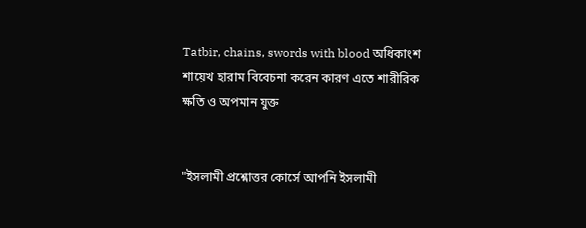Tatbir, chains, swords with blood অধিকাংশ শায়েখ হারাম বিবেচনা করেন কারণ এতে শারীরিক ক্ষতি ও অপমান যুক্ত


"ইসলামী প্রশ্নোত্তর কোর্সে আপনি ইসলামী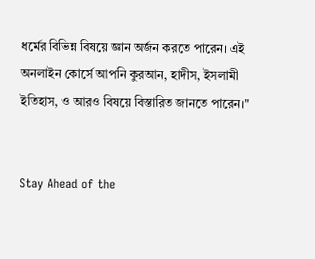ধর্মের বিভিন্ন বিষয়ে জ্ঞান অর্জন করতে পারেন। এই অনলাইন কোর্সে আপনি কুরআন, হাদীস, ইসলামী ইতিহাস, ও আরও বিষয়ে বিস্তারিত জানতে পারেন।"


Stay Ahead of the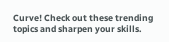Curve! Check out these trending topics and sharpen your skills.